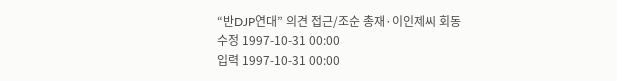“반DJP연대” 의견 접근/조순 총재·이인제씨 회동
수정 1997-10-31 00:00
입력 1997-10-31 00:00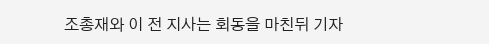조총재와 이 전 지사는 회동을 마친뒤 기자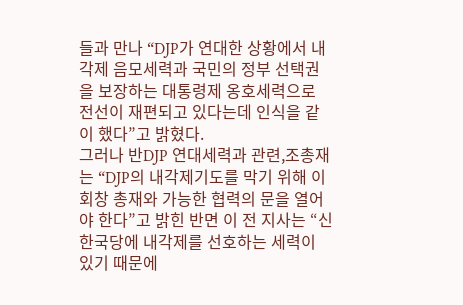들과 만나 “DJP가 연대한 상황에서 내각제 음모세력과 국민의 정부 선택권을 보장하는 대통령제 옹호세력으로 전선이 재편되고 있다는데 인식을 같이 했다”고 밝혔다.
그러나 반DJP 연대세력과 관련,조총재는 “DJP의 내각제기도를 막기 위해 이회창 총재와 가능한 협력의 문을 열어야 한다”고 밝힌 반면 이 전 지사는 “신한국당에 내각제를 선호하는 세력이 있기 때문에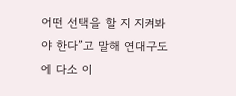어떤 선택을 할 지 지켜봐야 한다”고 말해 연대구도에 다소 이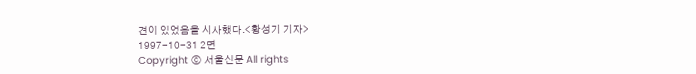견이 있었음을 시사했다.<황성기 기자>
1997-10-31 2면
Copyright ⓒ 서울신문 All rights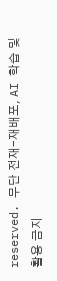reserved. 무단 전재-재배포, AI 학습 및 활용 금지